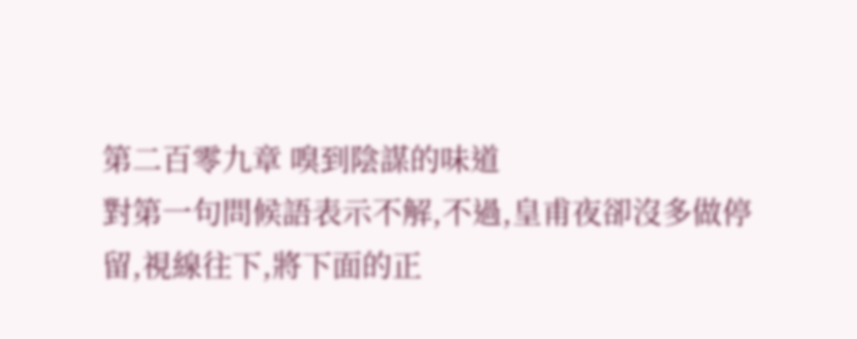第二百零九章 嗅到陰謀的味道
對第一句問候語表示不解,不過,皇甫夜卻沒多做停留,視線往下,將下面的正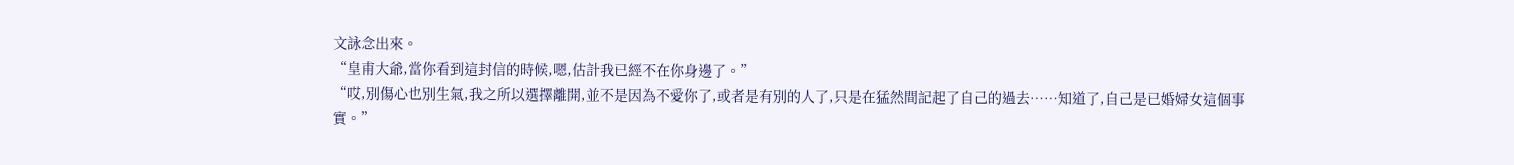文詠念出來。
“皇甫大爺,當你看到這封信的時候,嗯,估計我已經不在你身邊了。”
“哎,別傷心也別生氣,我之所以選擇離開,並不是因為不愛你了,或者是有別的人了,只是在猛然間記起了自己的過去……知道了,自己是已婚婦女這個事實。”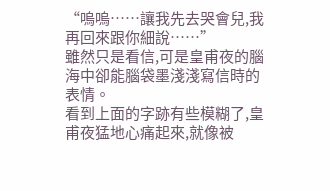“嗚嗚……讓我先去哭會兒,我再回來跟你細說……”
雖然只是看信,可是皇甫夜的腦海中卻能腦袋墨淺淺寫信時的表情。
看到上面的字跡有些模糊了,皇甫夜猛地心痛起來,就像被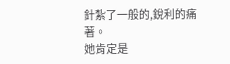針紮了一般的,銳利的痛著。
她肯定是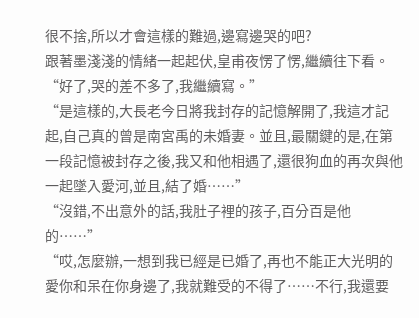很不捨,所以才會這樣的難過,邊寫邊哭的吧?
跟著墨淺淺的情緒一起起伏,皇甫夜愣了愣,繼續往下看。
“好了,哭的差不多了,我繼續寫。”
“是這樣的,大長老今日將我封存的記憶解開了,我這才記起,自己真的曾是南宮禹的未婚妻。並且,最關鍵的是,在第一段記憶被封存之後,我又和他相遇了,還很狗血的再次與他一起墜入愛河,並且,結了婚……”
“沒錯,不出意外的話,我肚子裡的孩子,百分百是他的……”
“哎,怎麼辦,一想到我已經是已婚了,再也不能正大光明的愛你和呆在你身邊了,我就難受的不得了……不行,我還要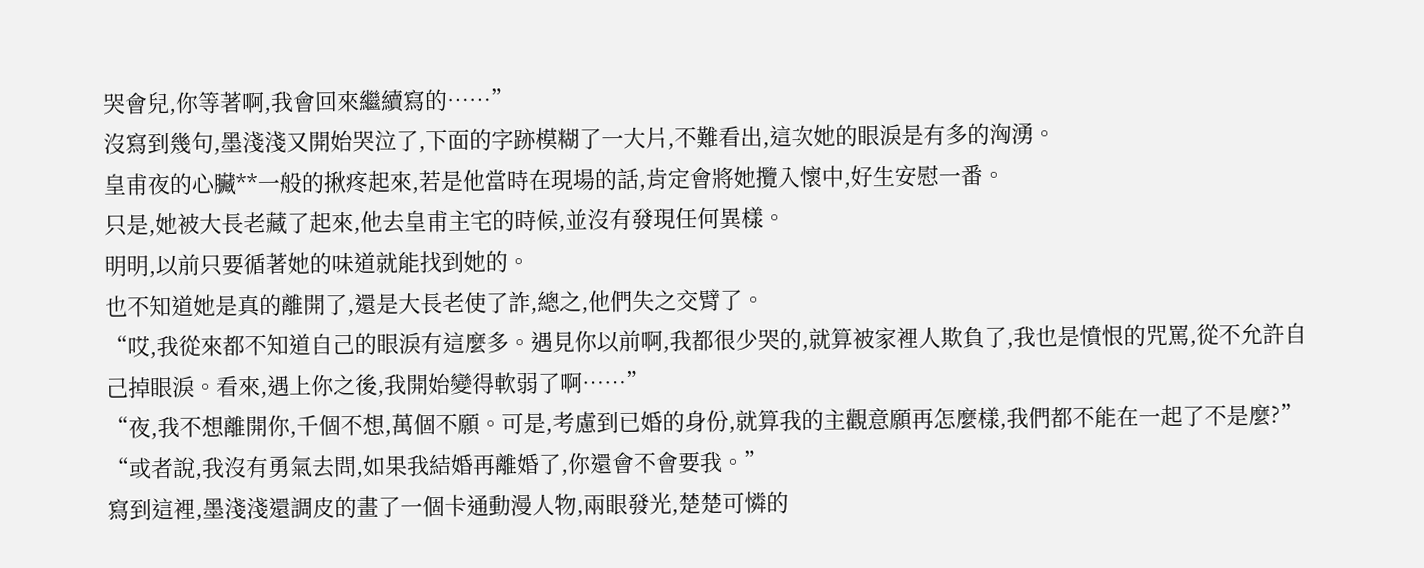哭會兒,你等著啊,我會回來繼續寫的……”
沒寫到幾句,墨淺淺又開始哭泣了,下面的字跡模糊了一大片,不難看出,這次她的眼淚是有多的洶湧。
皇甫夜的心臟**一般的揪疼起來,若是他當時在現場的話,肯定會將她攬入懷中,好生安慰一番。
只是,她被大長老藏了起來,他去皇甫主宅的時候,並沒有發現任何異樣。
明明,以前只要循著她的味道就能找到她的。
也不知道她是真的離開了,還是大長老使了詐,總之,他們失之交臂了。
“哎,我從來都不知道自己的眼淚有這麼多。遇見你以前啊,我都很少哭的,就算被家裡人欺負了,我也是憤恨的咒罵,從不允許自己掉眼淚。看來,遇上你之後,我開始變得軟弱了啊……”
“夜,我不想離開你,千個不想,萬個不願。可是,考慮到已婚的身份,就算我的主觀意願再怎麼樣,我們都不能在一起了不是麼?”
“或者說,我沒有勇氣去問,如果我結婚再離婚了,你還會不會要我。”
寫到這裡,墨淺淺還調皮的畫了一個卡通動漫人物,兩眼發光,楚楚可憐的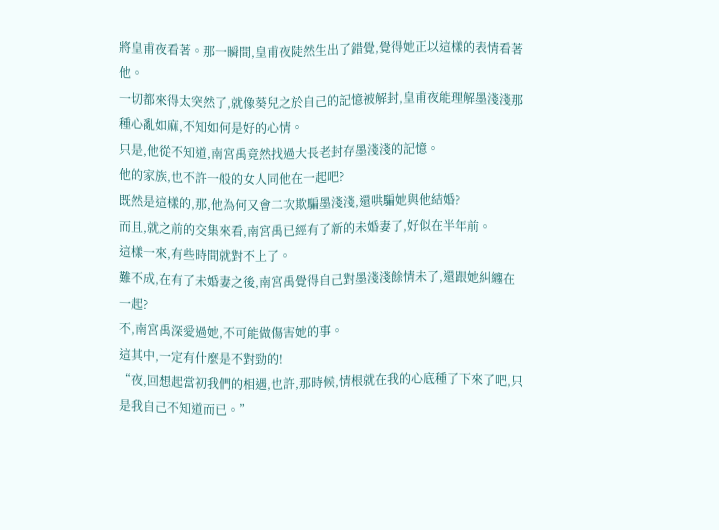將皇甫夜看著。那一瞬間,皇甫夜陡然生出了錯覺,覺得她正以這樣的表情看著他。
一切都來得太突然了,就像葵兒之於自己的記憶被解封,皇甫夜能理解墨淺淺那種心亂如麻,不知如何是好的心情。
只是,他從不知道,南宮禹竟然找過大長老封存墨淺淺的記憶。
他的家族,也不許一般的女人同他在一起吧?
既然是這樣的,那,他為何又會二次欺騙墨淺淺,還哄騙她與他結婚?
而且,就之前的交集來看,南宮禹已經有了新的未婚妻了,好似在半年前。
這樣一來,有些時間就對不上了。
難不成,在有了未婚妻之後,南宮禹覺得自己對墨淺淺餘情未了,還跟她糾纏在一起?
不,南宮禹深愛過她,不可能做傷害她的事。
這其中,一定有什麼是不對勁的!
“夜,回想起當初我們的相遇,也許,那時候,情根就在我的心底種了下來了吧,只是我自己不知道而已。”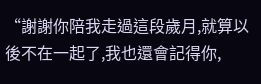“謝謝你陪我走過這段歲月,就算以後不在一起了,我也還會記得你,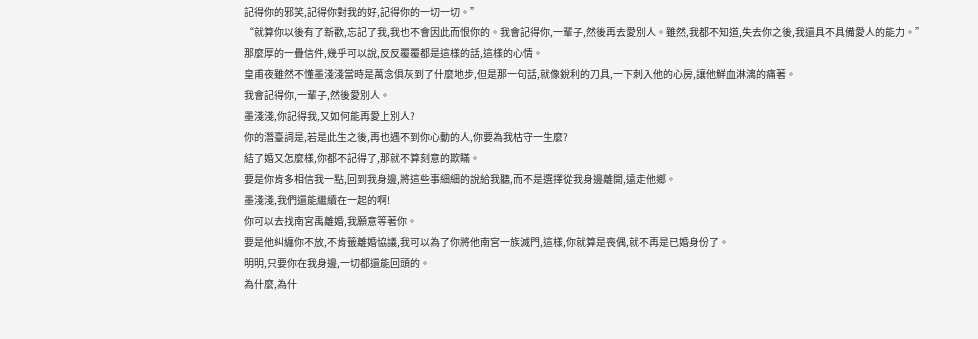記得你的邪笑,記得你對我的好,記得你的一切一切。”
“就算你以後有了新歡,忘記了我,我也不會因此而恨你的。我會記得你,一輩子,然後再去愛別人。雖然,我都不知道,失去你之後,我還具不具備愛人的能力。”
那麼厚的一疊信件,幾乎可以說,反反覆覆都是這樣的話,這樣的心情。
皇甫夜雖然不懂墨淺淺當時是萬念俱灰到了什麼地步,但是那一句話,就像銳利的刀具,一下刺入他的心房,讓他鮮血淋漓的痛著。
我會記得你,一輩子,然後愛別人。
墨淺淺,你記得我,又如何能再愛上別人?
你的潛臺詞是,若是此生之後,再也遇不到你心動的人,你要為我枯守一生麼?
結了婚又怎麼樣,你都不記得了,那就不算刻意的欺瞞。
要是你肯多相信我一點,回到我身邊,將這些事細細的說給我聽,而不是選擇從我身邊離開,遠走他鄉。
墨淺淺,我們還能繼續在一起的啊!
你可以去找南宮禹離婚,我願意等著你。
要是他糾纏你不放,不肯籤離婚協議,我可以為了你將他南宮一族滅門,這樣,你就算是喪偶,就不再是已婚身份了。
明明,只要你在我身邊,一切都還能回頭的。
為什麼,為什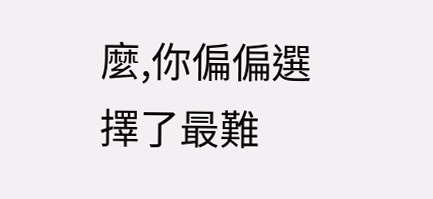麼,你偏偏選擇了最難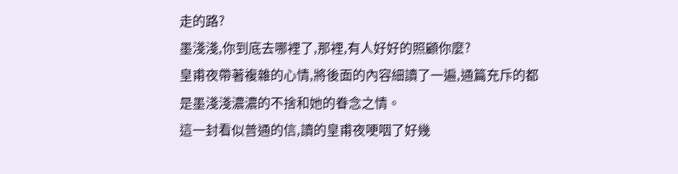走的路?
墨淺淺,你到底去哪裡了,那裡,有人好好的照顧你麼?
皇甫夜帶著複雜的心情,將後面的內容細讀了一遍,通篇充斥的都是墨淺淺濃濃的不捨和她的眷念之情。
這一封看似普通的信,讀的皇甫夜哽咽了好幾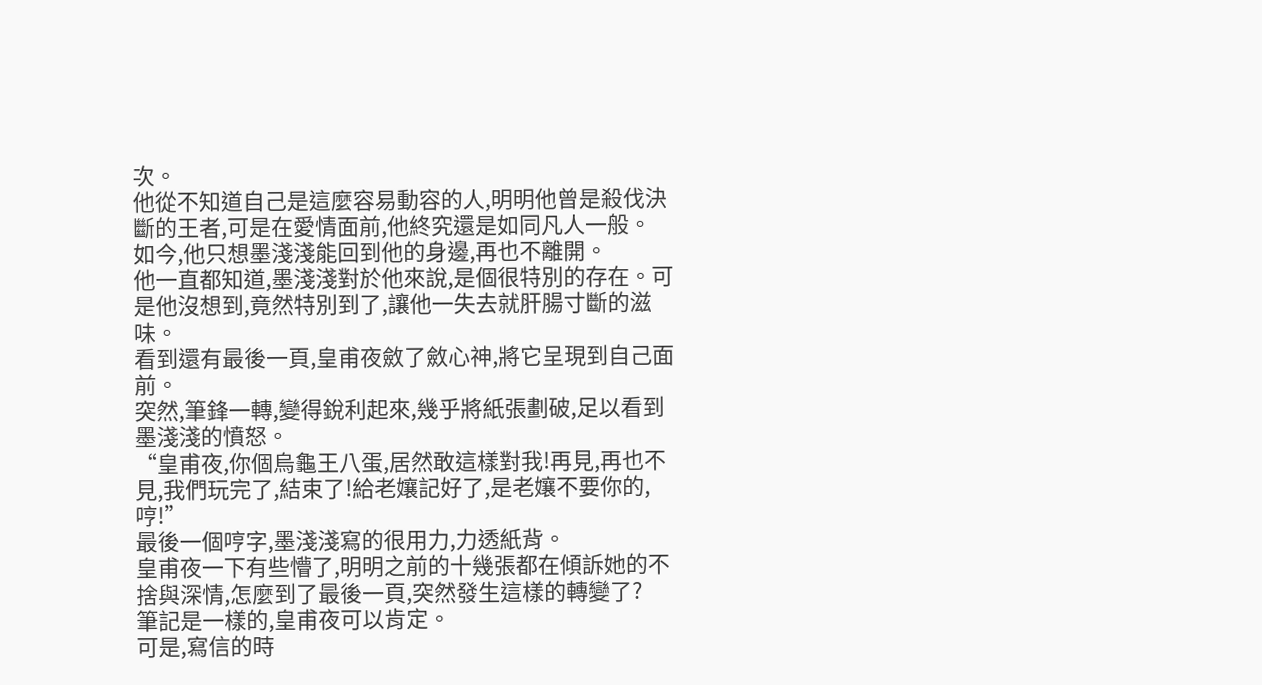次。
他從不知道自己是這麼容易動容的人,明明他曾是殺伐決斷的王者,可是在愛情面前,他終究還是如同凡人一般。
如今,他只想墨淺淺能回到他的身邊,再也不離開。
他一直都知道,墨淺淺對於他來說,是個很特別的存在。可是他沒想到,竟然特別到了,讓他一失去就肝腸寸斷的滋味。
看到還有最後一頁,皇甫夜斂了斂心神,將它呈現到自己面前。
突然,筆鋒一轉,變得銳利起來,幾乎將紙張劃破,足以看到墨淺淺的憤怒。
“皇甫夜,你個烏龜王八蛋,居然敢這樣對我!再見,再也不見,我們玩完了,結束了!給老孃記好了,是老孃不要你的,哼!”
最後一個哼字,墨淺淺寫的很用力,力透紙背。
皇甫夜一下有些懵了,明明之前的十幾張都在傾訴她的不捨與深情,怎麼到了最後一頁,突然發生這樣的轉變了?
筆記是一樣的,皇甫夜可以肯定。
可是,寫信的時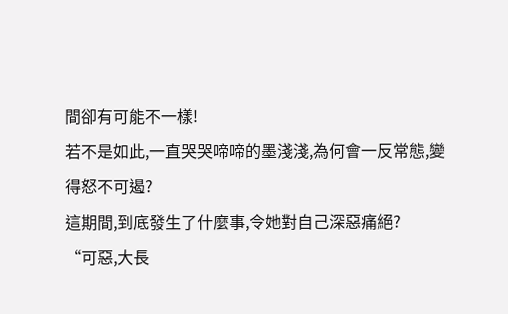間卻有可能不一樣!
若不是如此,一直哭哭啼啼的墨淺淺,為何會一反常態,變得怒不可遏?
這期間,到底發生了什麼事,令她對自己深惡痛絕?
“可惡,大長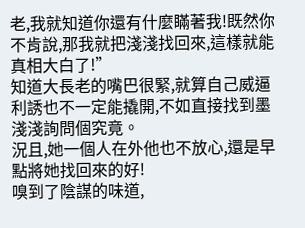老,我就知道你還有什麼瞞著我!既然你不肯說,那我就把淺淺找回來,這樣就能真相大白了!”
知道大長老的嘴巴很緊,就算自己威逼利誘也不一定能撬開,不如直接找到墨淺淺詢問個究竟。
況且,她一個人在外他也不放心,還是早點將她找回來的好!
嗅到了陰謀的味道,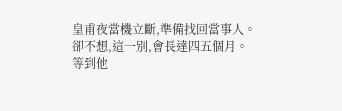皇甫夜當機立斷,準備找回當事人。
卻不想,這一別,會長達四五個月。
等到他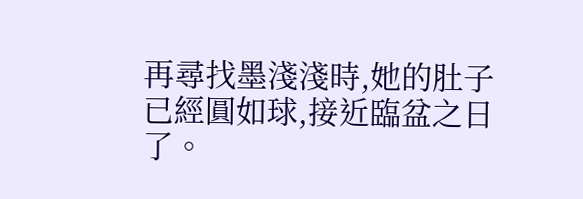再尋找墨淺淺時,她的肚子已經圓如球,接近臨盆之日了。